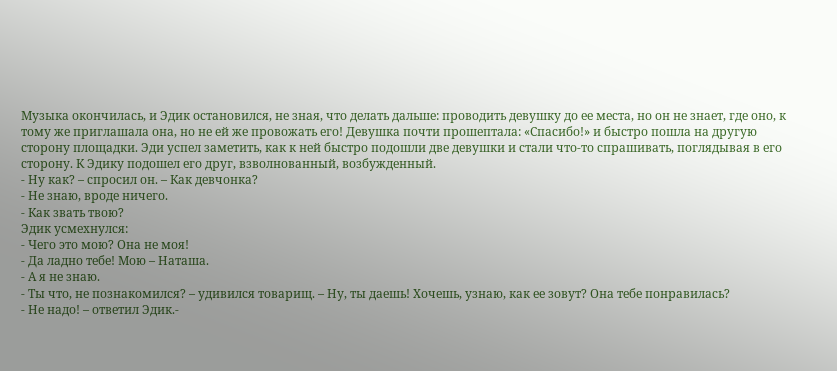Музыка окончилась, и Эдик остановился, не зная, что делать дальше: проводить девушку до ее места, но он не знает, где оно, к тому же приглашала она, но не ей же провожать его! Девушка почти прошептала: «Спасибо!» и быстро пошла на другую сторону площадки. Эди успел заметить, как к ней быстро подошли две девушки и стали что-то спрашивать, поглядывая в его сторону. К Эдику подошел его друг, взволнованный, возбужденный.
- Ну как? – спросил он. – Как девчонка?
- Не знаю, вроде ничего.
- Как звать твою?
Эдик усмехнулся:
- Чего это мою? Она не моя!
- Да ладно тебе! Мою – Наташа.
- А я не знаю.
- Ты что, не познакомился? – удивился товарищ. – Ну, ты даешь! Хочешь, узнаю, как ее зовут? Она тебе понравилась?
- Не надо! – ответил Эдик.-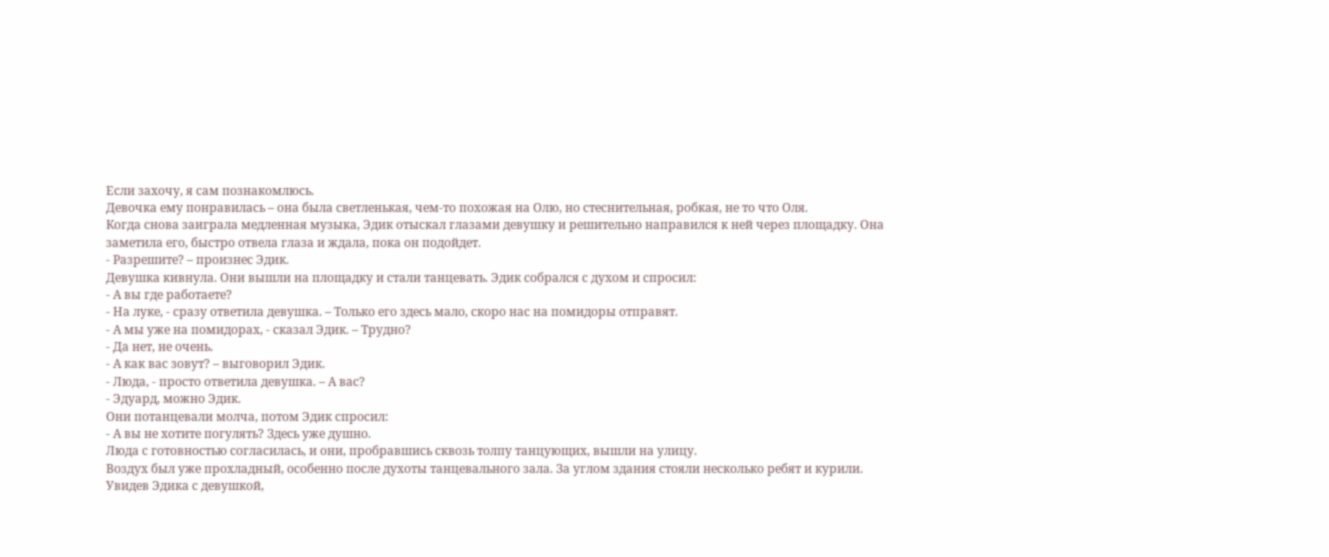Если захочу, я сам познакомлюсь.
Девочка ему понравилась – она была светленькая, чем-то похожая на Олю, но стеснительная, робкая, не то что Оля.
Когда снова заиграла медленная музыка, Эдик отыскал глазами девушку и решительно направился к ней через площадку. Она заметила его, быстро отвела глаза и ждала, пока он подойдет.
- Разрешите? – произнес Эдик.
Девушка кивнула. Они вышли на площадку и стали танцевать. Эдик собрался с духом и спросил:
- А вы где работаете?
- На луке, - сразу ответила девушка. – Только его здесь мало, скоро нас на помидоры отправят.
- А мы уже на помидорах, - сказал Эдик. – Трудно?
- Да нет, не очень.
- А как вас зовут? – выговорил Эдик.
- Люда, - просто ответила девушка. – А вас?
- Эдуард, можно Эдик.
Они потанцевали молча, потом Эдик спросил:
- А вы не хотите погулять? Здесь уже душно.
Люда с готовностью согласилась, и они, пробравшись сквозь толпу танцующих, вышли на улицу.
Воздух был уже прохладный, особенно после духоты танцевального зала. За углом здания стояли несколько ребят и курили. Увидев Эдика с девушкой,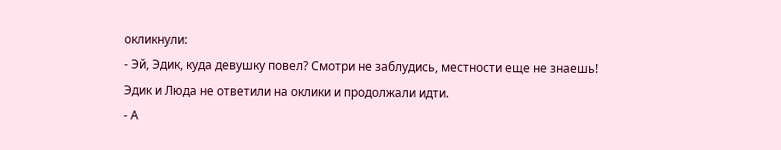окликнули:
- Эй, Эдик, куда девушку повел? Смотри не заблудись, местности еще не знаешь!
Эдик и Люда не ответили на оклики и продолжали идти.
- А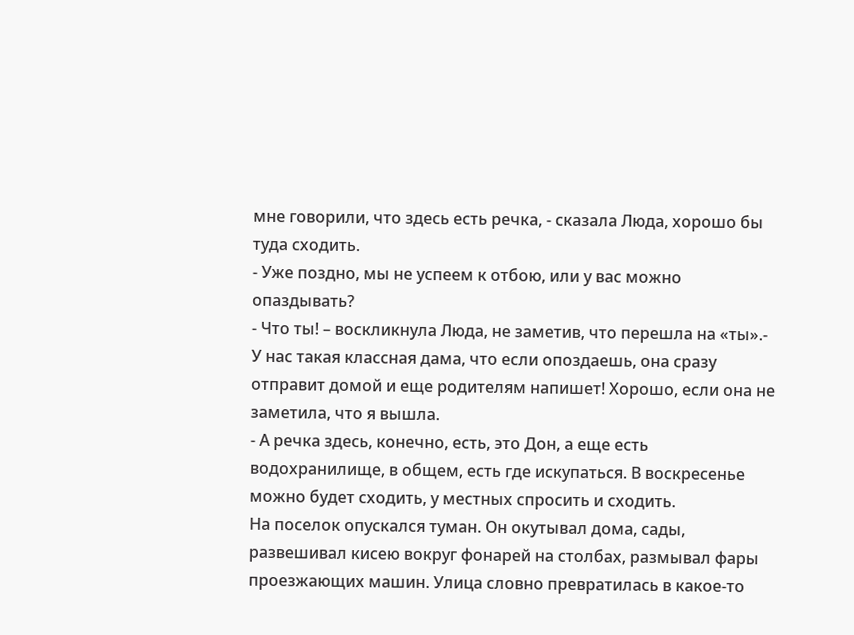мне говорили, что здесь есть речка, - сказала Люда, хорошо бы туда сходить.
- Уже поздно, мы не успеем к отбою, или у вас можно опаздывать?
- Что ты! – воскликнула Люда, не заметив, что перешла на «ты».- У нас такая классная дама, что если опоздаешь, она сразу отправит домой и еще родителям напишет! Хорошо, если она не заметила, что я вышла.
- А речка здесь, конечно, есть, это Дон, а еще есть водохранилище, в общем, есть где искупаться. В воскресенье можно будет сходить, у местных спросить и сходить.
На поселок опускался туман. Он окутывал дома, сады, развешивал кисею вокруг фонарей на столбах, размывал фары проезжающих машин. Улица словно превратилась в какое-то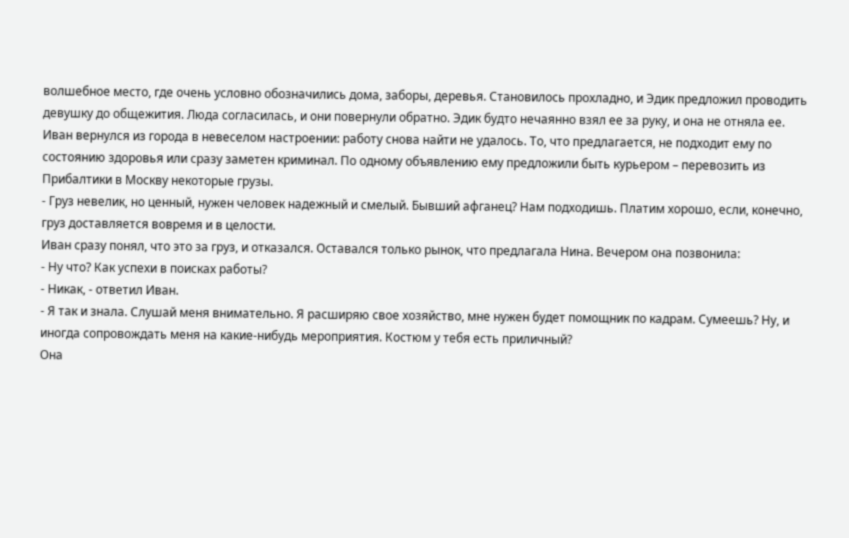волшебное место, где очень условно обозначились дома, заборы, деревья. Становилось прохладно, и Эдик предложил проводить девушку до общежития. Люда согласилась, и они повернули обратно. Эдик будто нечаянно взял ее за руку, и она не отняла ее.
Иван вернулся из города в невеселом настроении: работу снова найти не удалось. То, что предлагается, не подходит ему по состоянию здоровья или сразу заметен криминал. По одному объявлению ему предложили быть курьером – перевозить из Прибалтики в Москву некоторые грузы.
- Груз невелик, но ценный, нужен человек надежный и смелый. Бывший афганец? Нам подходишь. Платим хорошо, если, конечно, груз доставляется вовремя и в целости.
Иван сразу понял, что это за груз, и отказался. Оставался только рынок, что предлагала Нина. Вечером она позвонила:
- Ну что? Как успехи в поисках работы?
- Никак, - ответил Иван.
- Я так и знала. Слушай меня внимательно. Я расширяю свое хозяйство, мне нужен будет помощник по кадрам. Сумеешь? Ну, и иногда сопровождать меня на какие-нибудь мероприятия. Костюм у тебя есть приличный?
Она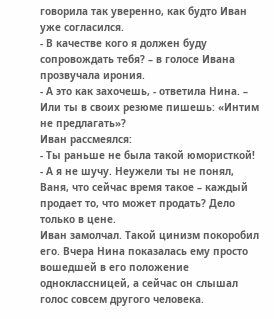говорила так уверенно, как будто Иван уже согласился.
- В качестве кого я должен буду сопровождать тебя? – в голосе Ивана прозвучала ирония.
- А это как захочешь, - ответила Нина. – Или ты в своих резюме пишешь: «Интим не предлагать»?
Иван рассмеялся:
- Ты раньше не была такой юмористкой!
- А я не шучу. Неужели ты не понял, Ваня, что сейчас время такое – каждый продает то, что может продать? Дело только в цене.
Иван замолчал. Такой цинизм покоробил его. Вчера Нина показалась ему просто вошедшей в его положение одноклассницей, а сейчас он слышал голос совсем другого человека.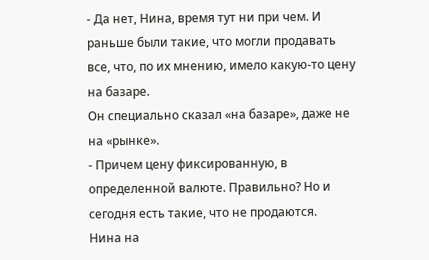- Да нет, Нина, время тут ни при чем. И раньше были такие, что могли продавать все, что, по их мнению, имело какую-то цену на базаре.
Он специально сказал «на базаре», даже не на «рынке».
- Причем цену фиксированную, в определенной валюте. Правильно? Но и сегодня есть такие, что не продаются.
Нина на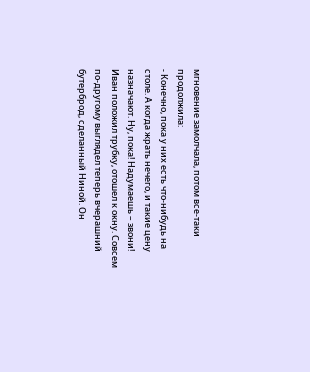мгновение замолчала, потом все-таки продолжила:
- Конечно, пока у них есть что-нибудь на столе. А когда жрать нечего, и такие цену назначают. Ну, пока! Надумаешь – звони!
Иван положил трубку, отошел к окну. Совсем по-другому выглядел теперь вчерашний бутерброд, сделанный Ниной. Он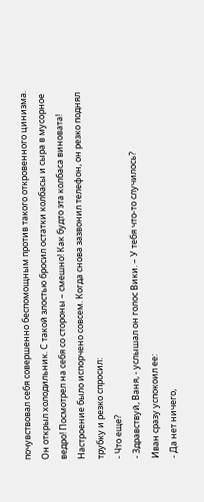почувствовал себя совершенно беспомощным против такого откровенного цинизма. Он открыл холодильник. С такой злостью бросил остатки колбасы и сыра в мусорное ведро! Посмотрел на себя со стороны – смешно! Как будто эта колбаса виновата! Настроение было испорчено совсем. Когда снова зазвонил телефон, он резко поднял трубку и резко спросил:
- Что еще?
- Здравствуй, Ваня, - услышал он голос Вики. – У тебя что-то случилось?
Иван сразу успокоил ее:
- Да нет ничего,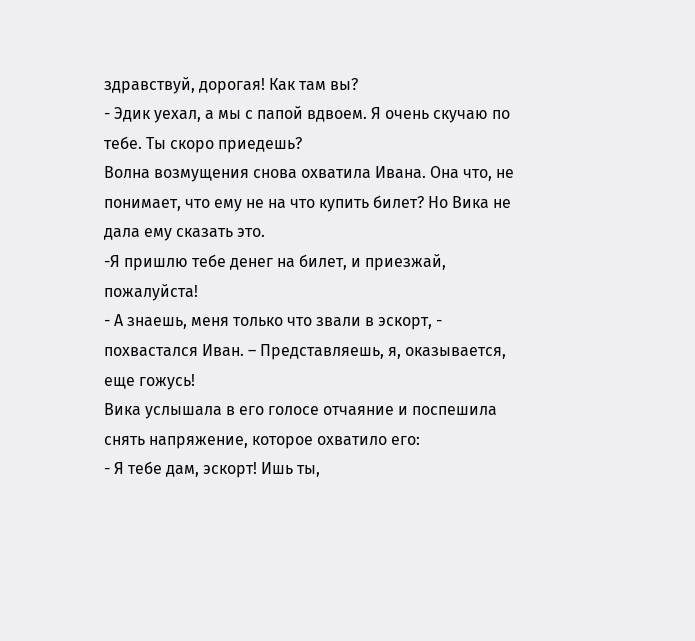здравствуй, дорогая! Как там вы?
- Эдик уехал, а мы с папой вдвоем. Я очень скучаю по тебе. Ты скоро приедешь?
Волна возмущения снова охватила Ивана. Она что, не понимает, что ему не на что купить билет? Но Вика не дала ему сказать это.
-Я пришлю тебе денег на билет, и приезжай, пожалуйста!
- А знаешь, меня только что звали в эскорт, - похвастался Иван. – Представляешь, я, оказывается, еще гожусь!
Вика услышала в его голосе отчаяние и поспешила снять напряжение, которое охватило его:
- Я тебе дам, эскорт! Ишь ты,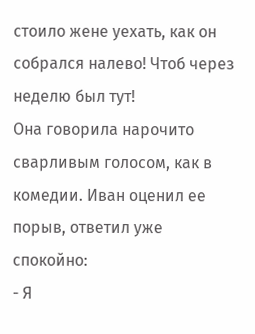стоило жене уехать, как он собрался налево! Чтоб через неделю был тут!
Она говорила нарочито сварливым голосом, как в комедии. Иван оценил ее порыв, ответил уже спокойно:
- Я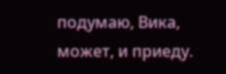подумаю, Вика, может, и приеду.